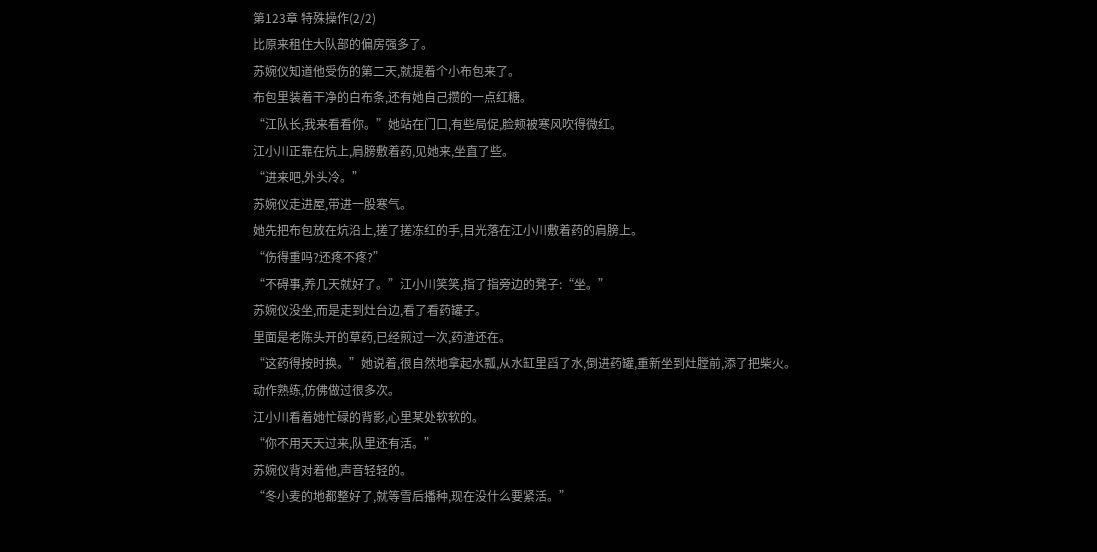第123章 特殊操作(2/2)
比原来租住大队部的偏房强多了。
苏婉仪知道他受伤的第二天,就提着个小布包来了。
布包里装着干净的白布条,还有她自己攒的一点红糖。
“江队长,我来看看你。”她站在门口,有些局促,脸颊被寒风吹得微红。
江小川正靠在炕上,肩膀敷着药,见她来,坐直了些。
“进来吧,外头冷。”
苏婉仪走进屋,带进一股寒气。
她先把布包放在炕沿上,搓了搓冻红的手,目光落在江小川敷着药的肩膀上。
“伤得重吗?还疼不疼?”
“不碍事,养几天就好了。”江小川笑笑,指了指旁边的凳子:“坐。”
苏婉仪没坐,而是走到灶台边,看了看药罐子。
里面是老陈头开的草药,已经煎过一次,药渣还在。
“这药得按时换。”她说着,很自然地拿起水瓢,从水缸里舀了水,倒进药罐,重新坐到灶膛前,添了把柴火。
动作熟练,仿佛做过很多次。
江小川看着她忙碌的背影,心里某处软软的。
“你不用天天过来,队里还有活。”
苏婉仪背对着他,声音轻轻的。
“冬小麦的地都整好了,就等雪后播种,现在没什么要紧活。”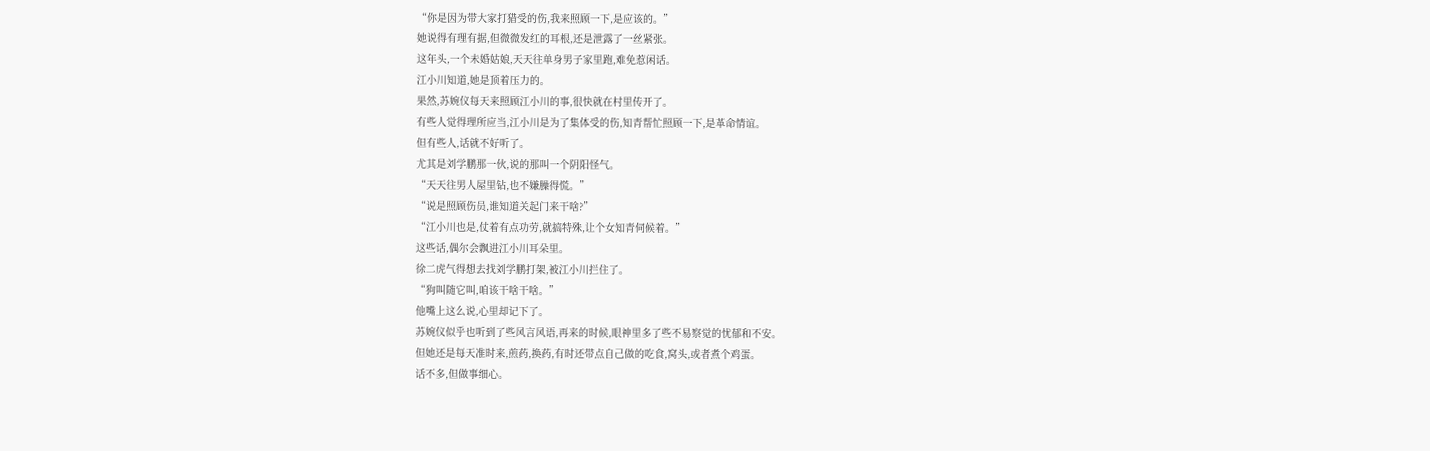“你是因为带大家打猎受的伤,我来照顾一下,是应该的。”
她说得有理有据,但微微发红的耳根,还是泄露了一丝紧张。
这年头,一个未婚姑娘,天天往单身男子家里跑,难免惹闲话。
江小川知道,她是顶着压力的。
果然,苏婉仪每天来照顾江小川的事,很快就在村里传开了。
有些人觉得理所应当,江小川是为了集体受的伤,知青帮忙照顾一下,是革命情谊。
但有些人,话就不好听了。
尤其是刘学鹏那一伙,说的那叫一个阴阳怪气。
“天天往男人屋里钻,也不嫌臊得慌。”
“说是照顾伤员,谁知道关起门来干啥?”
“江小川也是,仗着有点功劳,就搞特殊,让个女知青伺候着。”
这些话,偶尔会飘进江小川耳朵里。
徐二虎气得想去找刘学鹏打架,被江小川拦住了。
“狗叫随它叫,咱该干啥干啥。”
他嘴上这么说,心里却记下了。
苏婉仪似乎也听到了些风言风语,再来的时候,眼神里多了些不易察觉的忧郁和不安。
但她还是每天准时来,煎药,换药,有时还带点自己做的吃食,窝头,或者煮个鸡蛋。
话不多,但做事细心。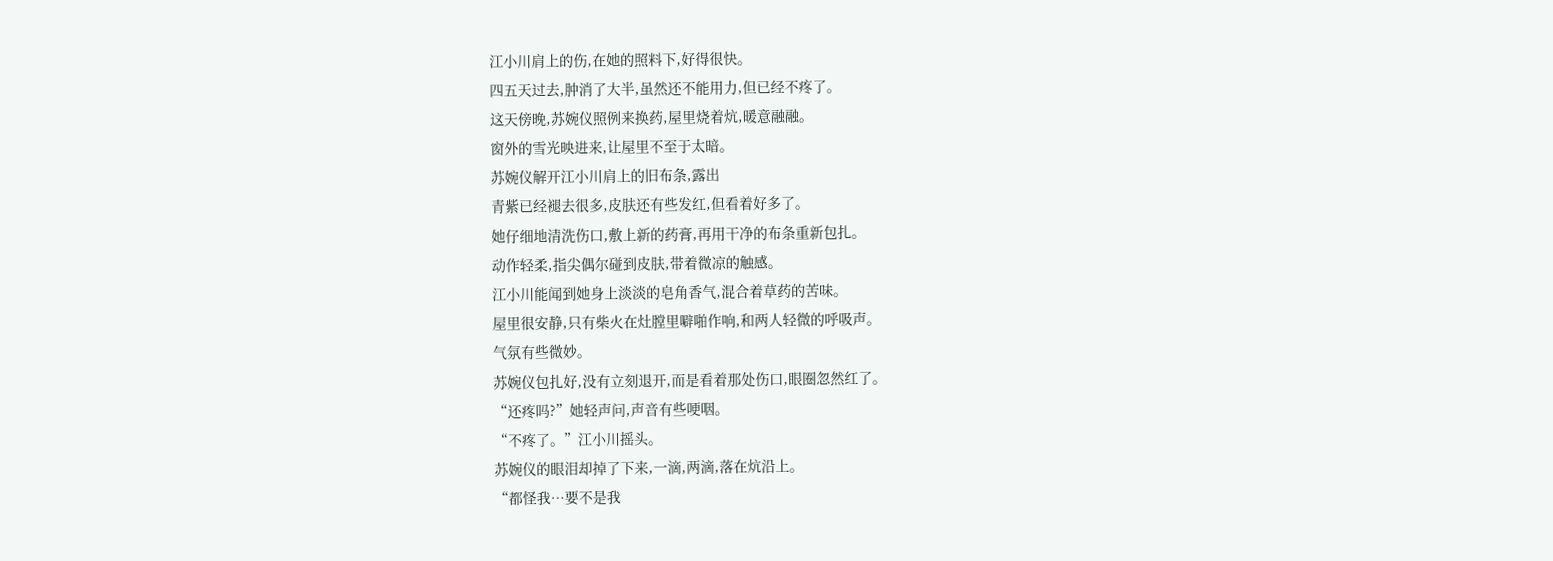江小川肩上的伤,在她的照料下,好得很快。
四五天过去,肿消了大半,虽然还不能用力,但已经不疼了。
这天傍晚,苏婉仪照例来换药,屋里烧着炕,暖意融融。
窗外的雪光映进来,让屋里不至于太暗。
苏婉仪解开江小川肩上的旧布条,露出
青紫已经褪去很多,皮肤还有些发红,但看着好多了。
她仔细地清洗伤口,敷上新的药膏,再用干净的布条重新包扎。
动作轻柔,指尖偶尔碰到皮肤,带着微凉的触感。
江小川能闻到她身上淡淡的皂角香气,混合着草药的苦味。
屋里很安静,只有柴火在灶膛里噼啪作响,和两人轻微的呼吸声。
气氛有些微妙。
苏婉仪包扎好,没有立刻退开,而是看着那处伤口,眼圈忽然红了。
“还疼吗?”她轻声问,声音有些哽咽。
“不疼了。”江小川摇头。
苏婉仪的眼泪却掉了下来,一滴,两滴,落在炕沿上。
“都怪我…要不是我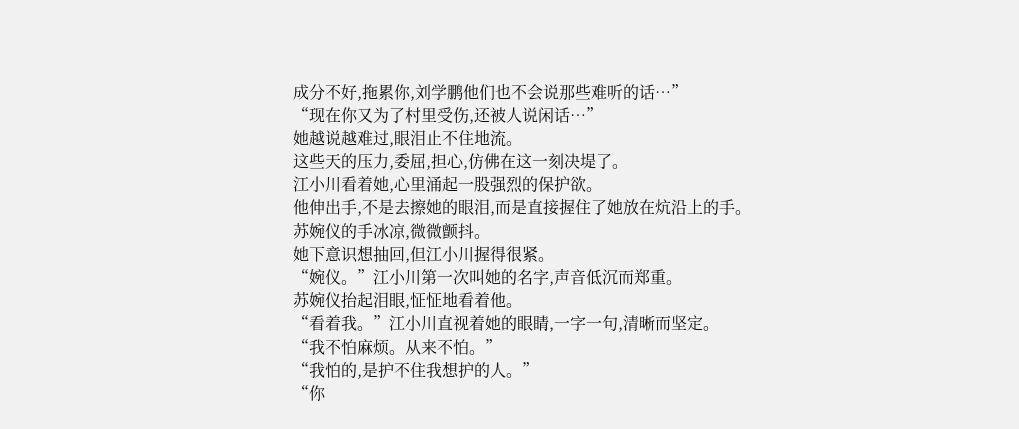成分不好,拖累你,刘学鹏他们也不会说那些难听的话…”
“现在你又为了村里受伤,还被人说闲话…”
她越说越难过,眼泪止不住地流。
这些天的压力,委屈,担心,仿佛在这一刻决堤了。
江小川看着她,心里涌起一股强烈的保护欲。
他伸出手,不是去擦她的眼泪,而是直接握住了她放在炕沿上的手。
苏婉仪的手冰凉,微微颤抖。
她下意识想抽回,但江小川握得很紧。
“婉仪。”江小川第一次叫她的名字,声音低沉而郑重。
苏婉仪抬起泪眼,怔怔地看着他。
“看着我。”江小川直视着她的眼睛,一字一句,清晰而坚定。
“我不怕麻烦。从来不怕。”
“我怕的,是护不住我想护的人。”
“你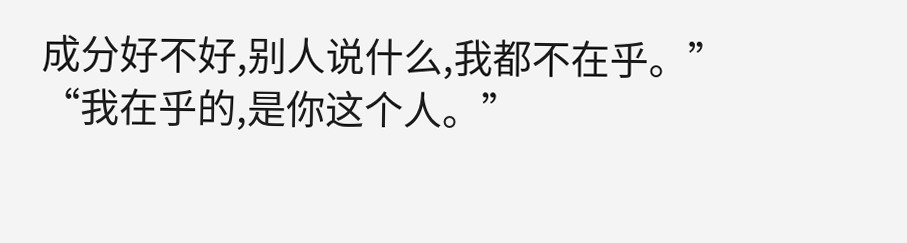成分好不好,别人说什么,我都不在乎。”
“我在乎的,是你这个人。”